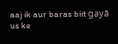aaj ik aur baras biit gayā us ke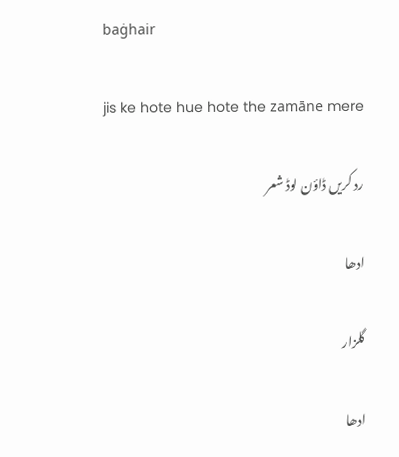baġhair

jis ke hote hue hote the zamāne mere

رد کریں ڈاؤن لوڈ شعر

ادھا

گلزار

ادھا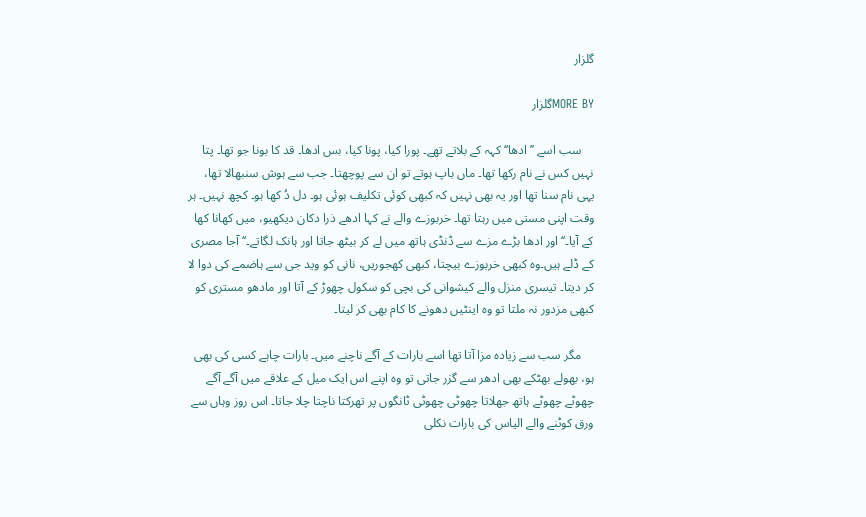گلزار

MORE BYگلزار

    سب اسے ’’ادھا‘‘ کہہ کے بلاتے تھے۔ پورا کیا، پونا کیا، بس ادھا۔ قد کا بونا جو تھا۔ پتا نہیں کس نے نام رکھا تھا۔ ماں باپ ہوتے تو ان سے پوچھتا۔ جب سے ہوش سنبھالا تھا، یہی نام سنا تھا اور یہ بھی نہیں کہ کبھی کوئی تکلیف ہوئی ہو۔ دل دُ کھا ہو۔ کچھ نہیں۔ ہر وقت اپنی مستی میں رہتا تھا۔ خربوزے والے نے کہا ادھے ذرا دکان دیکھیو، میں کھانا کھا کے آیا۔‘‘ اور ادھا بڑے مزے سے ڈنڈی ہاتھ میں لے کر بیٹھ جاتا اور ہانک لگاتے۔‘‘ آجا مصری کے ڈلے ہیں۔وہ کبھی خربوزے بیچتا، کبھی کھجوریں، نانی کو وید جی سے ہاضمے کی دوا لا کر دیتا۔ تیسری منزل والے کیشوانی کی بچی کو سکول چھوڑ کے آتا اور مادھو مستری کو کبھی مزدور نہ ملتا تو وہ اینٹیں دھونے کا کام بھی کر لیتا۔

    مگر سب سے زیادہ مزا آتا تھا اسے بارات کے آگے ناچنے میں۔ بارات چاہے کسی کی بھی ہو، بھولے بھٹکے بھی ادھر سے گزر جاتی تو وہ اپنے اس ایک میل کے علاقے میں آگے آگے چھوٹے چھوٹے ہاتھ جھلاتا چھوٹی چھوٹی ٹانگوں پر تھرکتا ناچتا چلا جاتا۔ اس روز وہاں سے ورق کوٹنے والے الیاس کی بارات نکلی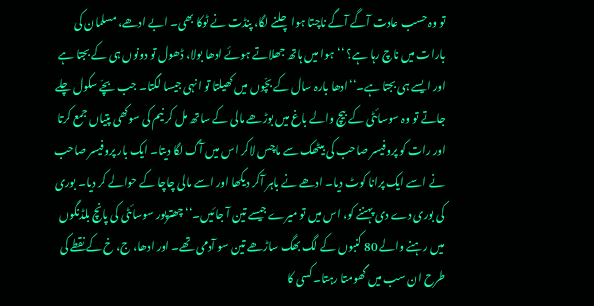تو وہ حسب عادت آگے آگے ناچتا ہوا چلنے لگا، پنڈت نے ٹوکا بھی۔ ابے ادھے، مسلمان کی بارات میں ناچ رہا ہے؟ ‘‘ہوا میں ہاتھ جھلاتے ہوئے ادھا بولا، ڈھول تو دونوں ہی کے بجتا ہے اور ایسے ہی بجتا ہے۔‘‘ادھا بارہ سال کے بچّوں میں کھیلتا تو انہی جیسا لگتا۔ جب بچّے سکول چلے جاتے تو وہ سوسائٹی کے بیچ والے باغ میں بوڑھے مالی کے ساتھ مل کر نیم کی سوکھی پتیاں جمع کرتا اور رات کو پروفیسر صاحب کی بیٹھک سے ماچس لاکر اس میں آگ لگا دیتا۔ ایک بار پروفیسر صاحب نے اسے ایک پرانا کوٹ دیا۔ ادھے نے باہر آکر دیکھا اور اسے مالی چاچا کے حوالے کر دیا۔ بوری کی بوری دے دی پہننے کو، اس میں تو میرے جیسے تین آ جائیں۔‘‘چھترپور سوسائٹی کی پانچ بلڈنگوں میں رہنے والے 80 کنبوں کے لگ بھگ ساڑھے تین سو آدمی تھے۔ اور ادھا، ج، خ کے نقطے کی طرح ان سب میں گھومتا رہتا۔ کسی کا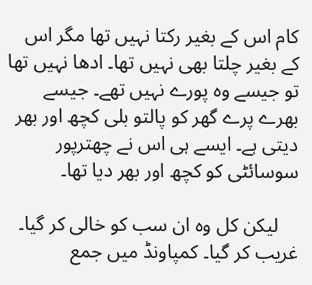کام اس کے بغیر رکتا نہیں تھا مگر اس کے بغیر چلتا بھی نہیں تھا۔ ادھا نہیں تھا تو جیسے وہ پورے نہیں تھے۔ جیسے بھرے پرے گھر کو پالتو بلی کچھ اور بھر دیتی ہے۔ ایسے ہی اس نے چھترپور سوسائٹی کو کچھ اور بھر دیا تھا۔

    لیکن کل وہ ان سب کو خالی کر گیا۔ غریب کر گیا۔ کمپاونڈ میں جمع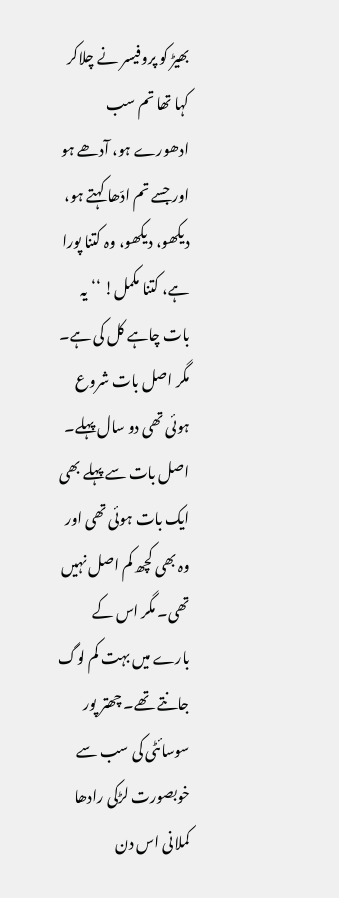بھیڑ کو پروفیسر نے چلاکر کہا تھا تم سب ادھورے ہو، آدھے ہو اور جسے تم ادّھا کہتے ہو، دیکھو، دیکھو، وہ کتنا پورا ہے، کتنا مکمل! ‘‘یہ بات چاہے کل کی ہے۔ مگر اصل بات شروع ہوئی تھی دو سال پہلے۔ اصل بات سے پہلے بھی ایک بات ہوئی تھی اور وہ بھی کچھ کم اصل نہیں تھی۔ مگر اس کے بارے میں بہت کم لوگ جانتے تھے۔ چھتر پور سوسائٹی کی سب سے خوبصورت لڑکی رادھا کملانی اس دن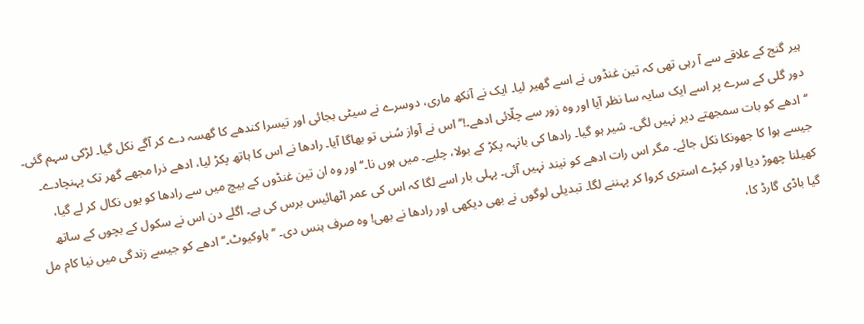ہیر گنج کے علاقے سے آ رہی تھی کہ تین غنڈوں نے اسے گھیر لیا۔ ایک نے آنکھ ماری، دوسرے نے سیٹی بجائی اور تیسرا کندھے کا گھسہ دے کر آگے نکل گیا۔ لڑکی سہم گئی۔ دور گلی کے سرے پر اسے ایک سایہ سا نظر آیا اور وہ زور سے چلّائی ادھے۔!‘‘ اس نے آواز سُنی تو بھاگا آیا۔ رادھا نے اس کا ہاتھ پکڑ لیا، ادھے ذرا مجھے گھر تک پہنچادے۔ ‘‘ادھے کو بات سمجھتے دیر نہیں لگی۔ شیر ہو گیا۔ رادھا کی بانہہ پکڑ کے بولا، چلیے۔ میں ہوں نا۔‘‘ اور وہ ان تین غنڈوں کے بیچ میں سے رادھا کو یوں نکال کر لے گیا، جیسے ہوا کا جھونکا نکل جائے۔ مگر اس رات ادھے کو نیند نہیں آئی۔ پہلی بار اسے لگا کہ اس کی عمر اٹھائیس برس کی ہے۔ اگلے دن اس نے سکول کے بچوں کے ساتھ کھیلنا چھوڑ دیا اور کپڑے استری کروا کر پہننے لگا۔ تبدیلی لوگوں نے بھی دیکھی اور رادھا نے بھی! وہ صرف ہنس دی۔ ’’ہاوکیوٹ۔‘‘ ادھے کو جیسے زندگی میں نیا کام مل گیا باڈی گارڈ کا،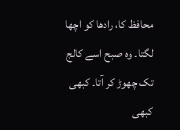محافظ کا، رادھا کو اچھا لگتا۔ وہ صبح اسے کالج تک چھوڑ کر آتا۔ کبھی کبھی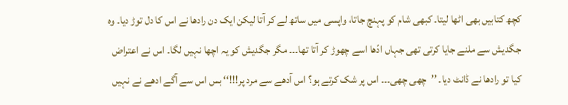کچھ کتابیں بھی اٹھا لیتا۔ کبھی شام کو پہنچ جاتا، واپسی میں ساتھ لے کر آتا لیکن ایک دن رادھا نے اس کا دل توڑ دیا۔ وہ جگدیش سے ملنے جایا کرتی تھی جہاں ادّھا اسے چھوڑ کر آتا تھا۔۔۔ مگر جگدیش کو یہ اچھا نہیں لگا۔ اس نے اعتراض کیا تو رادھا نے ڈانٹ دیا۔ ’’چھی چھی۔۔۔ اس پر شک کرتے ہو؟ اس آدھے سے مرد پر!!!‘‘ بس اس سے آگے ادھے نے نہیں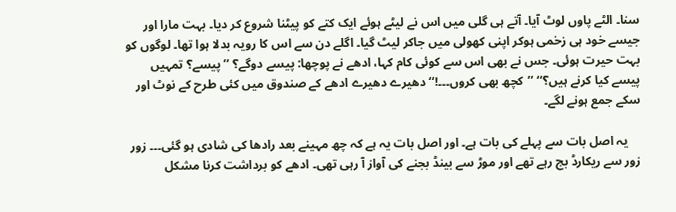سنا۔ الٹے پاوں لوٹ آیا۔ آتے ہی گلی میں اس نے لیٹے ہوئے ایک کتے کو پیٹنا شروع کر دیا۔ بہت مارا اور جیسے خود ہی زخمی ہوکر اپنی کھولی میں جاکر لیٹ گیا۔ اگلے دن سے اس کا رویہ بدلا ہوا تھا۔ لوگوں کو بہت حیرت ہوئی۔ جس نے بھی اس سے کوئی کام کہا، ادھے نے پوچھا: پیسے دوگے؟ ’’پیسے؟ تمہیں پیسے کیا کرنے ہیں؟‘‘ ’’کچھ بھی کروں۔۔۔!‘‘ دھیرے دھیرے ادھے کے صندوق میں کئی طرح کے نوٹ اور سکے جمع ہونے لگے۔

    یہ اصل بات سے پہلے کی بات ہے۔ اور اصل بات یہ ہے کہ چھ مہینے بعد رادھا کی شادی ہو گئی۔۔۔ زور زور سے ریکارڈ بج رہے تھے اور موڑ سے بینڈ بجنے کی آواز آ رہی تھی۔ ادھے کو برداشت کرنا مشکل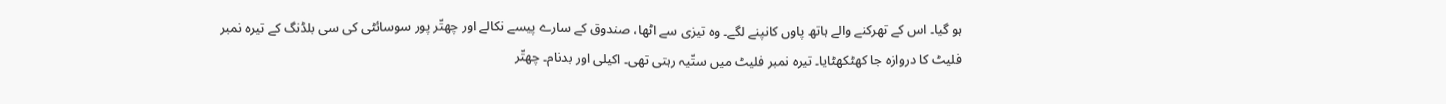ہو گیا۔ اس کے تھرکنے والے ہاتھ پاوں کانپنے لگے۔ وہ تیزی سے اٹھا، صندوق کے سارے پیسے نکالے اور چھتّر پور سوسائٹی کی سی بلڈنگ کے تیرہ نمبر فلیٹ کا دروازہ جا کھٹکھٹایا۔ تیرہ نمبر فلیٹ میں ستّیہ رہتی تھی۔ اکیلی اور بدنام۔ چھتّر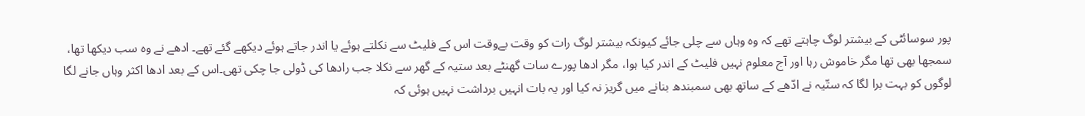پور سوسائٹی کے بیشتر لوگ چاہتے تھے کہ وہ وہاں سے چلی جائے کیونکہ بیشتر لوگ رات کو وقت بےوقت اس کے فلیٹ سے نکلتے ہوئے یا اندر جاتے ہوئے دیکھے گئے تھے۔ ادھے نے وہ سب دیکھا تھا، سمجھا بھی تھا مگر خاموش رہا اور آج معلوم نہیں فلیٹ کے اندر کیا ہوا، مگر ادھا پورے سات گھنٹے بعد ستیہ کے گھر سے نکلا جب رادھا کی ڈولی جا چکی تھی۔اس کے بعد ادھا اکثر وہاں جانے لگا لوگوں کو بہت برا لگا کہ ستّیہ نے ادّھے کے ساتھ بھی سمبندھ بنانے میں گریز نہ کیا اور یہ بات انہیں برداشت نہیں ہوئی کہ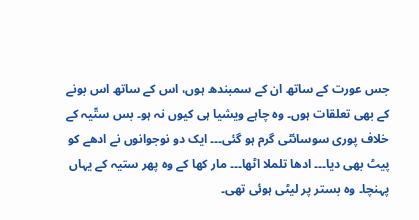جس عورت کے ساتھ ان کے سمبندھ ہوں، اس کے ساتھ اس بونے کے بھی تعلقات ہوں۔ وہ چاہے ویشیا ہی کیوں نہ ہو۔ بس ستّیہ کے خلاف پوری سوسائٹی گرم ہو گئی۔۔۔ ایک دو نوجوانوں نے ادھے کو پیٹ بھی دیا۔۔۔ ادھا تلملا اٹھا۔۔۔ مار کھا کے وہ پھر ستیہ کے یہاں پہنچا۔ وہ بستر پر لیٹی ہوئی تھی۔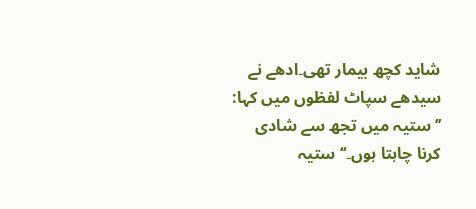شاید کچھ بیمار تھی۔ادھے نے سیدھے سپاٹ لفظوں میں کہا: ’’ستیہ میں تجھ سے شادی کرنا چاہتا ہوں۔‘‘ ستیہ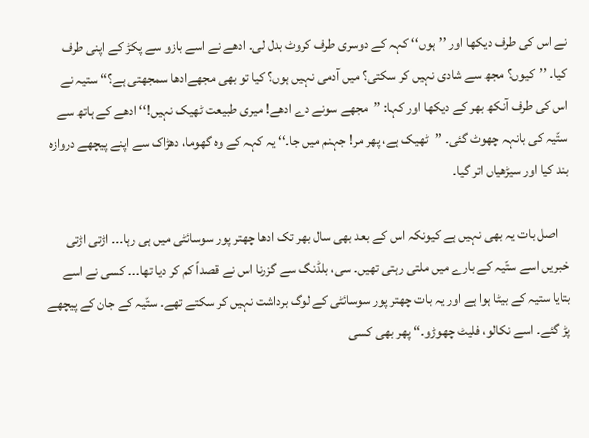نے اس کی طرف دیکھا اور ’’ہوں‘‘ کہہ کے دوسری طرف کروٹ بدل لی۔ ادھے نے اسے بازو سے پکڑ کے اپنی طرف کیا۔ ’’کیوں؟ مجھ سے شادی نہیں کر سکتی؟ میں آدمی نہیں ہوں؟ کیا تو بھی مجھےادھا سمجھتی ہے؟‘‘ ستیہ نے اس کی طرف آنکھ بھر کے دیکھا اور کہا: ’’مجھے سونے دے ادھے! میری طبیعت ٹھیک نہیں!‘‘ ادھے کے ہاتھ سے ستّیہ کی بانہہ چھوٹ گئی۔ ’’ٹھیک ہے، پھر مر! جہنم میں جا۔‘‘ یہ کہہ کے وہ گھوما، دھڑاک سے اپنے پیچھے دروازہ بند کیا اور سیڑھیاں اتر گیا۔

    اصل بات یہ بھی نہیں ہے کیونکہ اس کے بعد بھی سال بھر تک ادھا چھتر پور سوسائٹی میں ہی رہا۔۔۔ اڑتی اڑتی خبریں اسے ستّیہ کے بارے میں ملتی رہتی تھیں۔ سی، بلڈنگ سے گزرنا اس نے قصداً کم کر دیا تھا۔۔۔ کسی نے اسے بتایا ستیہ کے بیٹا ہوا ہے اور یہ بات چھتر پور سوسائٹی کے لوگ برداشت نہیں کر سکتے تھے۔ ستّیہ کے جان کے پیچھے پڑ گئے۔ اسے نکالو، فلیٹ چھوڑو۔‘‘ پھر بھی کسی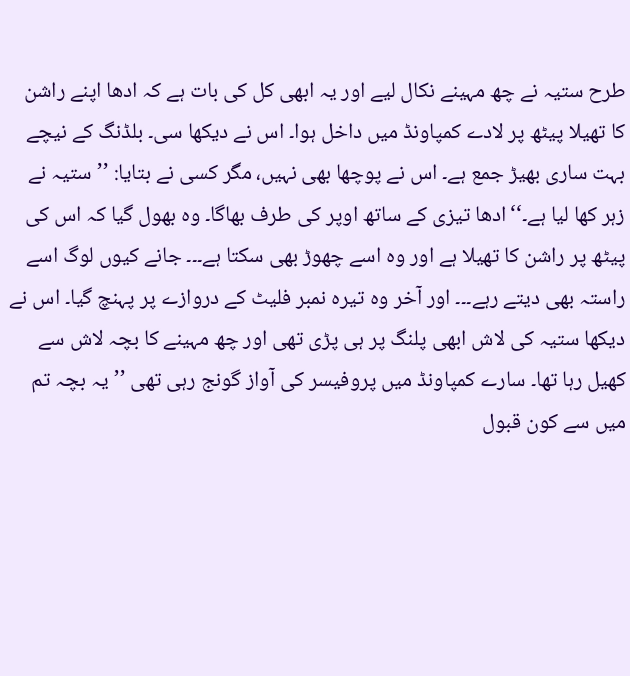طرح ستیہ نے چھ مہینے نکال لیے اور یہ ابھی کل کی بات ہے کہ ادھا اپنے راشن کا تھیلا پیٹھ پر لادے کمپاونڈ میں داخل ہوا۔ اس نے دیکھا سی۔ بلڈنگ کے نیچے بہت ساری بھیڑ جمع ہے۔ اس نے پوچھا بھی نہیں، مگر کسی نے بتایا: ’’ستیہ نے زہر کھا لیا ہے۔‘‘ادھا تیزی کے ساتھ اوپر کی طرف بھاگا۔ وہ بھول گیا کہ اس کی پیٹھ پر راشن کا تھیلا ہے اور وہ اسے چھوڑ بھی سکتا ہے۔۔۔ جانے کیوں لوگ اسے راستہ بھی دیتے رہے۔۔۔ اور آخر وہ تیرہ نمبر فلیٹ کے دروازے پر پہنچ گیا۔ اس نے دیکھا ستیہ کی لاش ابھی پلنگ پر ہی پڑی تھی اور چھ مہینے کا بچہ لاش سے کھیل رہا تھا۔ سارے کمپاونڈ میں پروفیسر کی آواز گونج رہی تھی ’’یہ بچہ تم میں سے کون قبول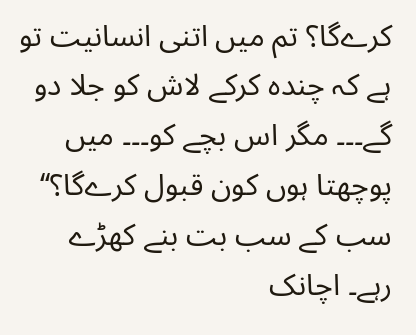کرےگا؟ تم میں اتنی انسانیت تو ہے کہ چندہ کرکے لاش کو جلا دو گے۔۔۔ مگر اس بچے کو۔۔۔ میں پوچھتا ہوں کون قبول کرےگا؟‘‘ سب کے سب بت بنے کھڑے رہے۔ اچانک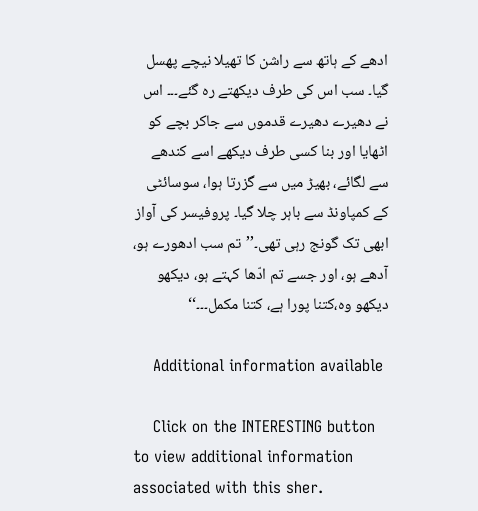ادھے کے ہاتھ سے راشن کا تھیلا نیچے پھسل گیا۔ سب اس کی طرف دیکھتے رہ گئے۔۔۔ اس نے دھیرے دھیرے قدموں سے جاکر بچے کو اٹھایا اور بنا کسی طرف دیکھے اسے کندھے سے لگائے، بھیڑ میں سے گزرتا ہوا، سوسائٹی کے کمپاونڈ سے باہر چلا گیا۔ پروفیسر کی آواز ابھی تک گونج رہی تھی۔’’تم سب ادھورے ہو، آدھے ہو، اور جسے تم ادّھا کہتے ہو، دیکھو دیکھو وہ،کتنا پورا ہے، کتنا مکمل۔۔۔‘‘

    Additional information available

    Click on the INTERESTING button to view additional information associated with this sher.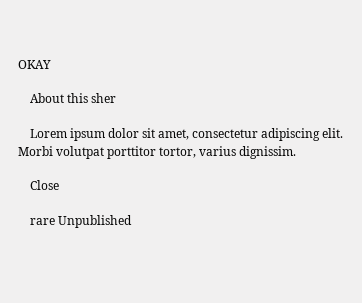OKAY

    About this sher

    Lorem ipsum dolor sit amet, consectetur adipiscing elit. Morbi volutpat porttitor tortor, varius dignissim.

    Close

    rare Unpublished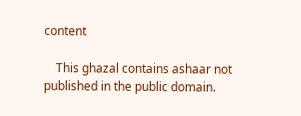content

    This ghazal contains ashaar not published in the public domain.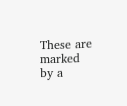These are marked by a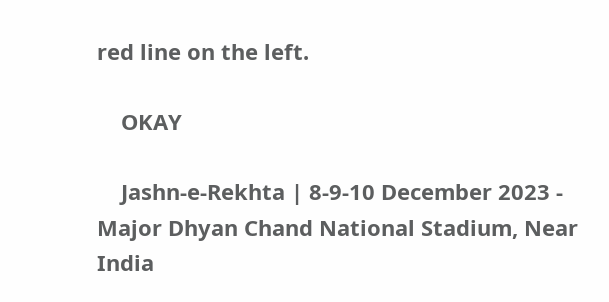red line on the left.

    OKAY

    Jashn-e-Rekhta | 8-9-10 December 2023 - Major Dhyan Chand National Stadium, Near India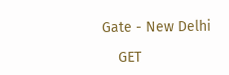Gate - New Delhi

    GET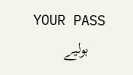YOUR PASS
    بولیے